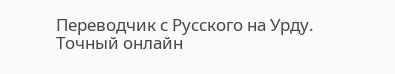Переводчик с Русского на Урду. Точный онлайн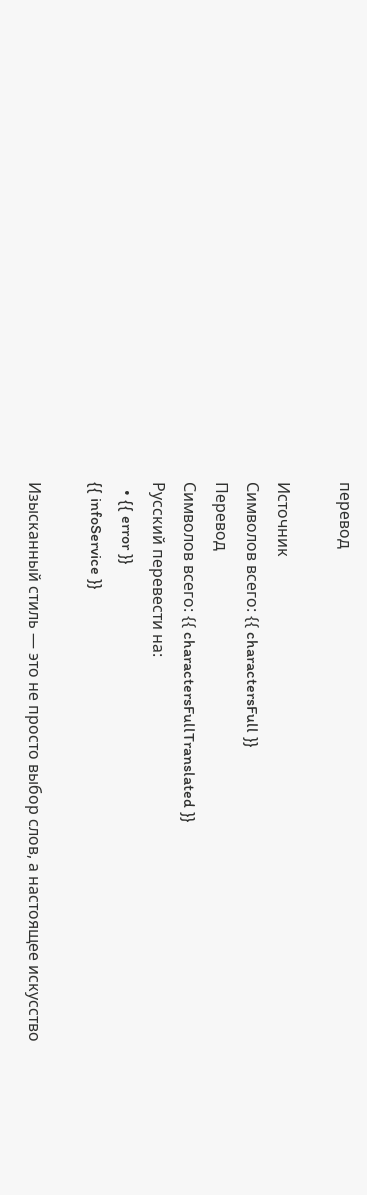перевод

Источник
Символов всего: {{ charactersFull }}
Перевод
Символов всего: {{ charactersFullTranslated }}
Русский перевести на:
  • {{ error }}
{{ infoService }}

Изысканный стиль — это не просто выбор слов, а настоящее искусство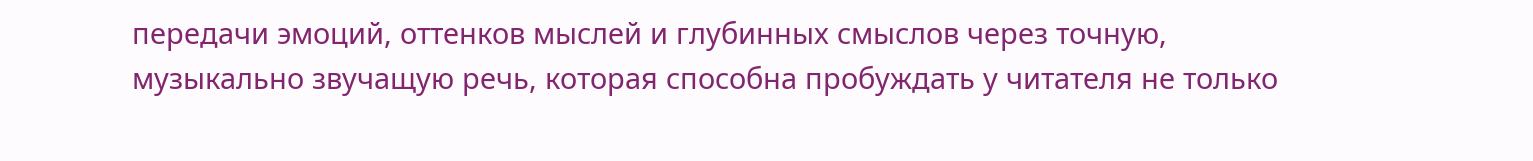передачи эмоций, оттенков мыслей и глубинных смыслов через точную, музыкально звучащую речь, которая способна пробуждать у читателя не только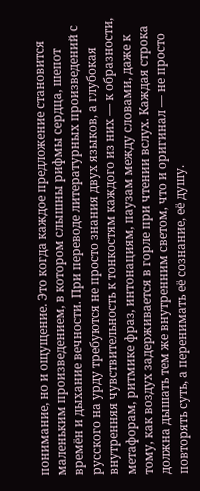понимание, но и ощущение. Это когда каждое предложение становится маленьким произведением, в котором слышны рифмы сердца, шепот времён и дыхание вечности. При переводе литературных произведений с русского на урду требуются не просто знания двух языков, а глубокая внутренняя чувствительность к тонкостям каждого из них — к образности, метафорам, ритмике фраз, интонациям, паузам между словами, даже к тому, как воздух задерживается в горле при чтении вслух. Каждая строка должна дышать тем же внутренним светом, что и оригинал — не просто повторять суть, а перенимать её сознание, её душу.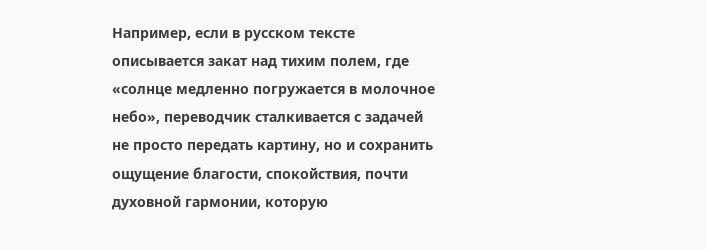Например, если в русском тексте описывается закат над тихим полем, где «солнце медленно погружается в молочное небо», переводчик сталкивается с задачей не просто передать картину, но и сохранить ощущение благости, спокойствия, почти духовной гармонии, которую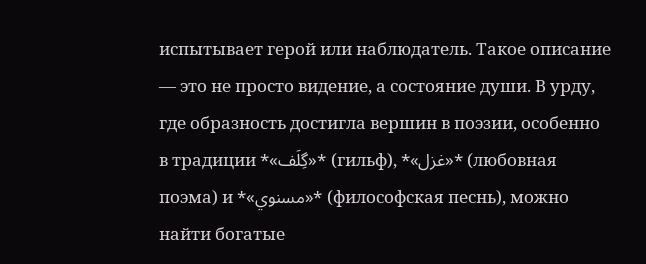испытывает герой или наблюдатель. Такое описание — это не просто видение, а состояние души. В урду, где образность достигла вершин в поэзии, особенно в традиции *«گِلَف»* (гильф), *«غزل»* (любовная поэма) и *«مسنوي»* (философская песнь), можно найти богатые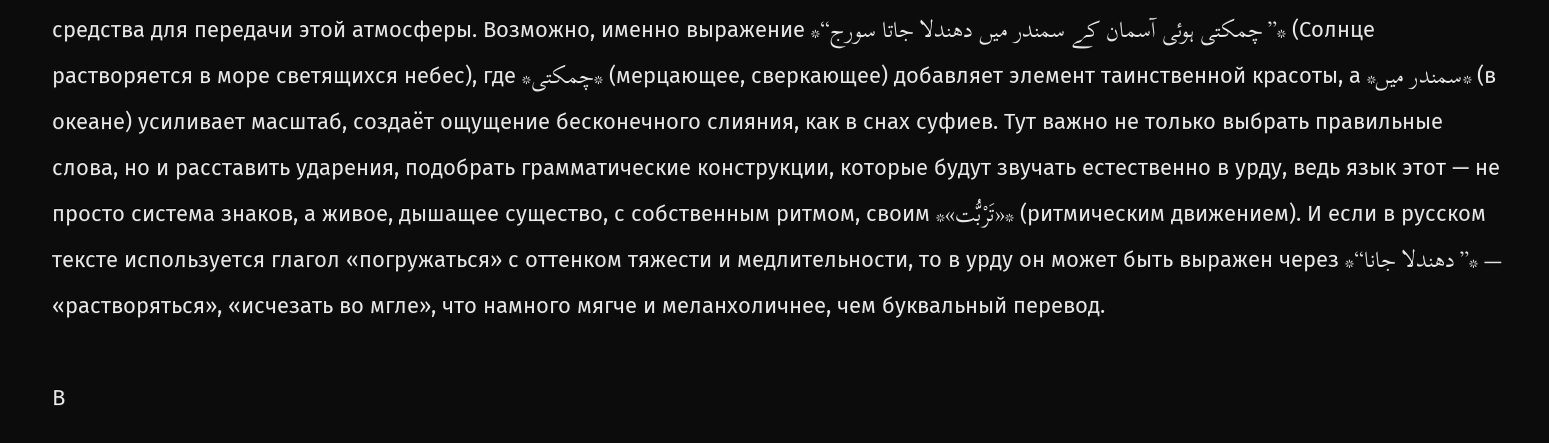средства для передачи этой атмосферы. Возможно, именно выражение *“چمکتی ہوئی آسمان کے سمندر میں دھندلا جاتا سورج”* (Солнце растворяется в море светящихся небес), где *چمکتی* (мерцающее, сверкающее) добавляет элемент таинственной красоты, а *سمندر میں* (в океане) усиливает масштаб, создаёт ощущение бесконечного слияния, как в снах суфиев. Тут важно не только выбрать правильные слова, но и расставить ударения, подобрать грамматические конструкции, которые будут звучать естественно в урду, ведь язык этот — не просто система знаков, а живое, дышащее существо, с собственным ритмом, своим *«تَرْبُّت»* (ритмическим движением). И если в русском тексте используется глагол «погружаться» с оттенком тяжести и медлительности, то в урду он может быть выражен через *“دھندلا جانا”* — «растворяться», «исчезать во мгле», что намного мягче и меланхоличнее, чем буквальный перевод.

В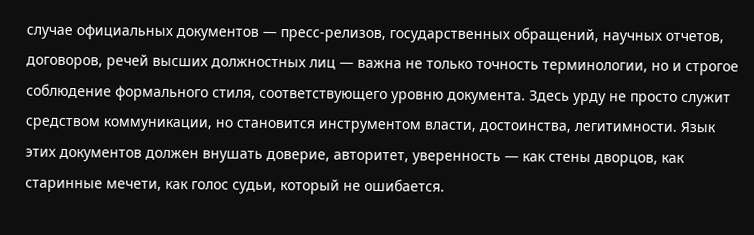случае официальных документов — пресс-релизов, государственных обращений, научных отчетов, договоров, речей высших должностных лиц — важна не только точность терминологии, но и строгое соблюдение формального стиля, соответствующего уровню документа. Здесь урду не просто служит средством коммуникации, но становится инструментом власти, достоинства, легитимности. Язык этих документов должен внушать доверие, авторитет, уверенность — как стены дворцов, как старинные мечети, как голос судьи, который не ошибается.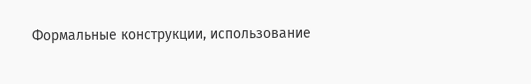Формальные конструкции, использование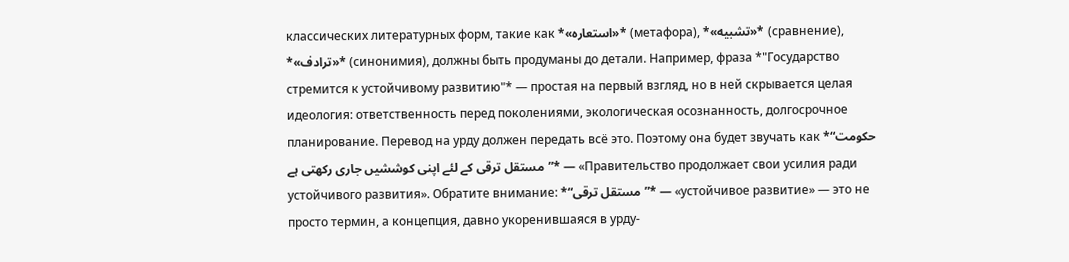классических литературных форм, такие как *«استعارہ»* (метафора), *«تشبيه»* (сравнение), *«ترادف»* (синонимия), должны быть продуманы до детали. Например, фраза *"Государство стремится к устойчивому развитию"* — простая на первый взгляд, но в ней скрывается целая идеология: ответственность перед поколениями, экологическая осознанность, долгосрочное планирование. Перевод на урду должен передать всё это. Поэтому она будет звучать как *“حکومت مستقل ترقی کے لئے اپنی کوششیں جاری رکھتی ہے”* — «Правительство продолжает свои усилия ради устойчивого развития». Обратите внимание: *“مستقل ترقی”* — «устойчивое развитие» — это не просто термин, а концепция, давно укоренившаяся в урду-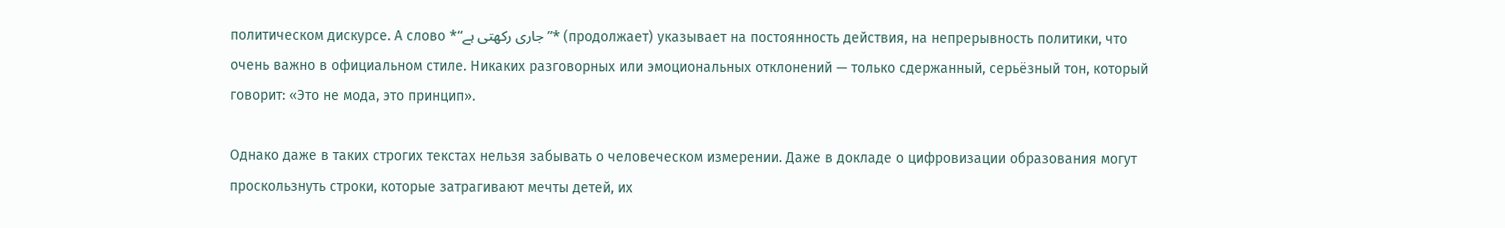политическом дискурсе. А слово *“جاری رکھتی ہے”* (продолжает) указывает на постоянность действия, на непрерывность политики, что очень важно в официальном стиле. Никаких разговорных или эмоциональных отклонений — только сдержанный, серьёзный тон, который говорит: «Это не мода, это принцип».

Однако даже в таких строгих текстах нельзя забывать о человеческом измерении. Даже в докладе о цифровизации образования могут проскользнуть строки, которые затрагивают мечты детей, их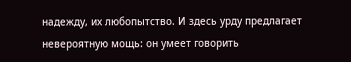надежду, их любопытство. И здесь урду предлагает невероятную мощь: он умеет говорить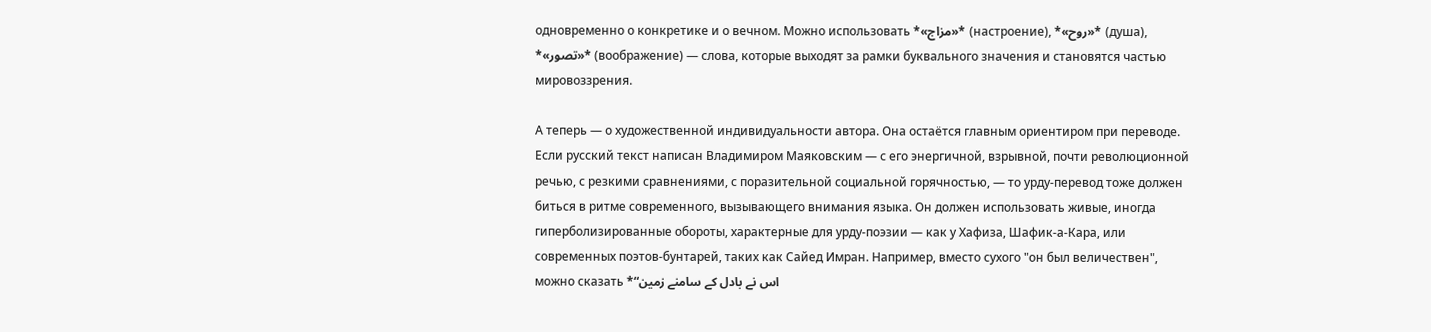одновременно о конкретике и о вечном. Можно использовать *«مزاج»* (настроение), *«روح»* (душа), *«تصور»* (воображение) — слова, которые выходят за рамки буквального значения и становятся частью мировоззрения.

А теперь — о художественной индивидуальности автора. Она остаётся главным ориентиром при переводе. Если русский текст написан Владимиром Маяковским — с его энергичной, взрывной, почти революционной речью, с резкими сравнениями, с поразительной социальной горячностью, — то урду-перевод тоже должен биться в ритме современного, вызывающего внимания языка. Он должен использовать живые, иногда гиперболизированные обороты, характерные для урду-поэзии — как у Хафиза, Шафик-а-Кара, или современных поэтов-бунтарей, таких как Сайед Имран. Например, вместо сухого "он был величествен", можно сказать *“اس نے بادل کے سامنے زمین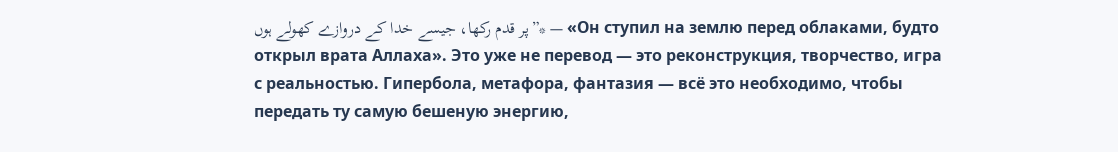پر قدم رکھا، جیسے خدا کے دروازے کھولے ہوں”* — «Он ступил на землю перед облаками, будто открыл врата Аллаха». Это уже не перевод — это реконструкция, творчество, игра с реальностью. Гипербола, метафора, фантазия — всё это необходимо, чтобы передать ту самую бешеную энергию,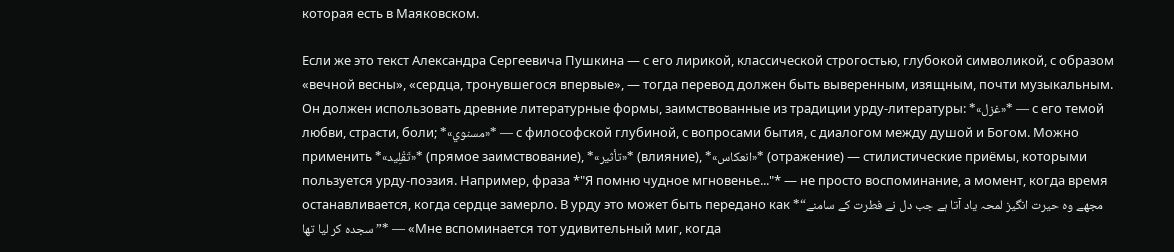которая есть в Маяковском.

Если же это текст Александра Сергеевича Пушкина — с его лирикой, классической строгостью, глубокой символикой, с образом «вечной весны», «сердца, тронувшегося впервые», — тогда перевод должен быть выверенным, изящным, почти музыкальным. Он должен использовать древние литературные формы, заимствованные из традиции урду-литературы: *«غزل»* — с его темой любви, страсти, боли; *«مسنوي»* — с философской глубиной, с вопросами бытия, с диалогом между душой и Богом. Можно применить *«تَقْلِید»* (прямое заимствование), *«تأثیر»* (влияние), *«انعكاس»* (отражение) — стилистические приёмы, которыми пользуется урду-поэзия. Например, фраза *"Я помню чудное мгновенье..."* — не просто воспоминание, а момент, когда время останавливается, когда сердце замерло. В урду это может быть передано как *“مجھے وہ حیرت انگیز لمحہ یاد آتا ہے جب دل نے فطرت کے سامنے سجدہ کر لیا تھا”* — «Мне вспоминается тот удивительный миг, когда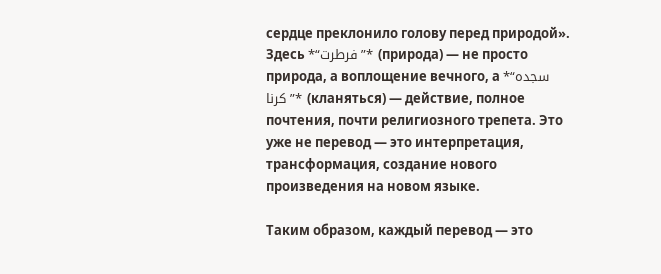сердце преклонило голову перед природой». Здесь *“فرطرت”* (природа) — не просто природа, а воплощение вечного, а *“سجدہ کرنا”* (кланяться) — действие, полное почтения, почти религиозного трепета. Это уже не перевод — это интерпретация, трансформация, создание нового произведения на новом языке.

Таким образом, каждый перевод — это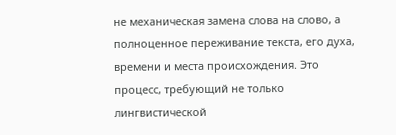не механическая замена слова на слово, а полноценное переживание текста, его духа, времени и места происхождения. Это процесс, требующий не только лингвистической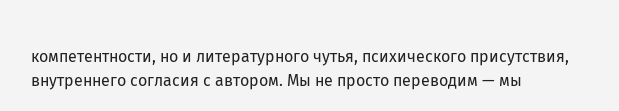компетентности, но и литературного чутья, психического присутствия, внутреннего согласия с автором. Мы не просто переводим — мы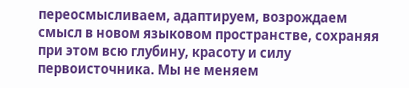переосмысливаем, адаптируем, возрождаем смысл в новом языковом пространстве, сохраняя при этом всю глубину, красоту и силу первоисточника. Мы не меняем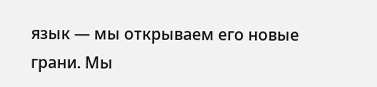язык — мы открываем его новые грани. Мы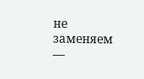не заменяем —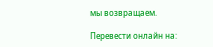мы возвращаем.

Перевести онлайн на: